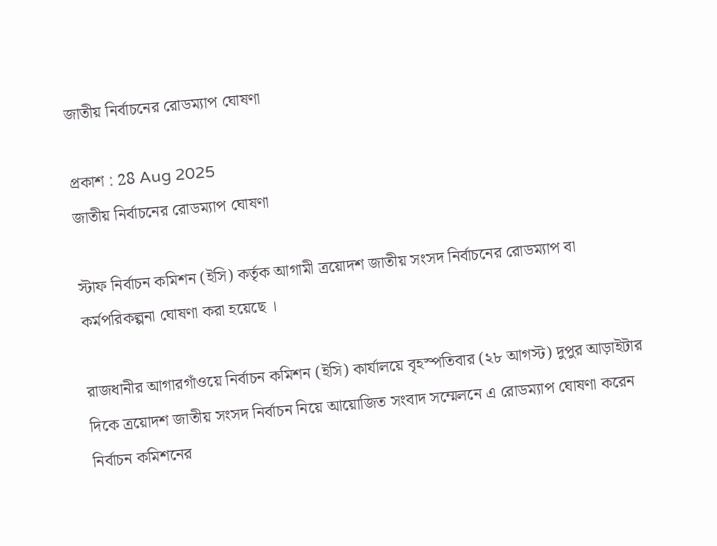জাতীয় নির্বাচনের রোডম্যাপ ঘোষণা

প্রকাশ : 28 Aug 2025
জাতীয় নির্বাচনের রোডম্যাপ ঘোষণা

স্টাফ নির্বাচন কমিশন (ইসি) কর্তৃক আগামী ত্রয়োদশ জাতীয় সংসদ নির্বাচনের রোডম্যাপ বা কর্মপরিকল্পনা ঘোষণা করা হয়েছে ।

রাজধানীর আগারগাঁওয়ে নির্বাচন কমিশন (ইসি) কার্যালয়ে বৃহস্পতিবার (২৮ আগস্ট) দুপুর আড়াইটার দিকে ত্রয়োদশ জাতীয় সংসদ নির্বাচন নিয়ে আয়োজিত সংবাদ সম্মেলনে এ রোডম্যাপ ঘোষণা করেন নির্বাচন কমিশনের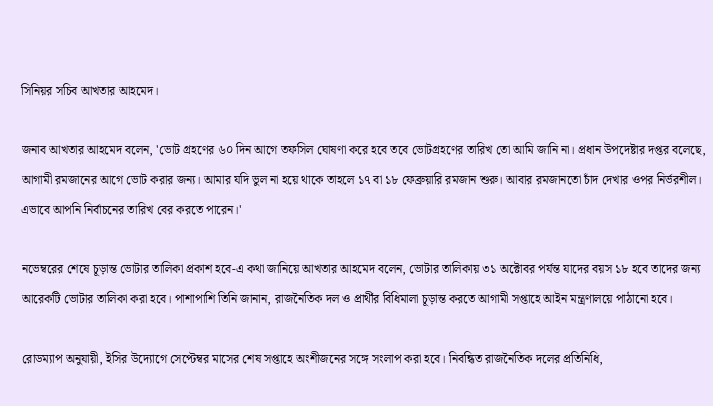সিনিয়র সচিব আখতার আহমেদ।

জনাব আখতার আহমেদ বলেন, 'ভোট গ্রহণের ৬০ দিন আগে তফসিল ঘোষণা করে হবে তবে ভোটগ্রহণের তারিখ তো আমি জানি না। প্রধান উপদেষ্টার দপ্তর বলেছে, আগামী রমজানের আগে ভোট করার জন্য। আমার যদি ভুল না হয়ে থাকে তাহলে ১৭ বা ১৮ ফেব্রুয়ারি রমজান শুরু। আবার রমজানতো চাঁদ দেখার ওপর নির্ভরশীল। এভাবে আপনি নির্বাচনের তারিখ বের করতে পারেন।'

নভেম্বরের শেষে চূড়ান্ত ভোটার তালিকা প্রকাশ হবে-এ কথা জানিয়ে আখতার আহমেদ বলেন, ভোটার তালিকায় ৩১ অক্টোবর পর্যন্ত যাদের বয়স ১৮ হবে তাদের জন্য আরেকটি ভোটার তালিকা করা হবে। পাশাপাশি তিনি জানান, রাজনৈতিক দল ও প্রার্থীর বিধিমালা চূড়ান্ত করতে আগামী সপ্তাহে আইন মন্ত্রণালয়ে পাঠানো হবে।

রোডম্যাপ অনুযায়ী, ইসির উদ্যোগে সেপ্টেম্বর মাসের শেষ সপ্তাহে অংশীজনের সঙ্গে সংলাপ করা হবে। নিবন্ধিত রাজনৈতিক দলের প্রতিনিধি,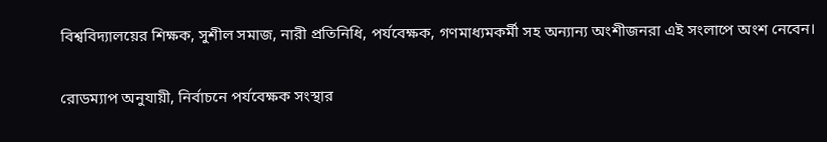বিশ্ববিদ্যালয়ের শিক্ষক, সুশীল সমাজ, নারী প্রতিনিধি, পর্যবেক্ষক, গণমাধ্যমকর্মী সহ অন্যান্য অংশীজনরা এই সংলাপে অংশ নেবেন।

রোডম্যাপ অনুযায়ী, নির্বাচনে পর্যবেক্ষক সংস্থার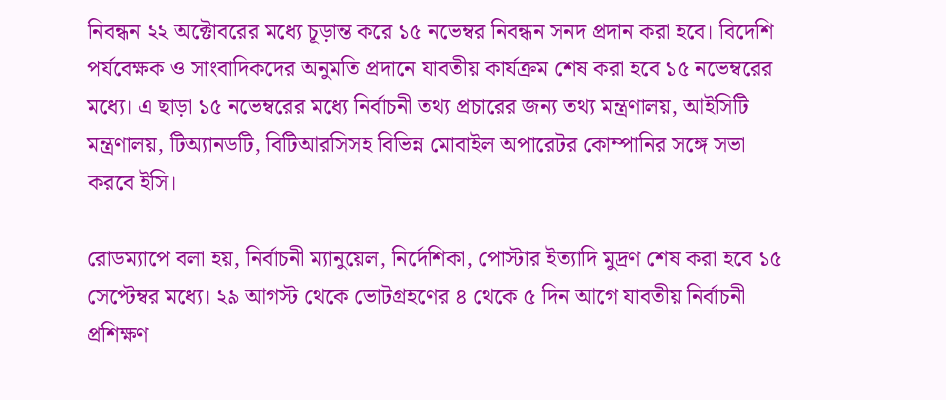নিবন্ধন ২২ অক্টোবরের মধ্যে চূড়ান্ত করে ১৫ নভেম্বর নিবন্ধন সনদ প্রদান করা হবে। বিদেশি পর্যবেক্ষক ও সাংবাদিকদের অনুমতি প্রদানে যাবতীয় কার্যক্রম শেষ করা হবে ১৫ নভেম্বরের মধ্যে। এ ছাড়া ১৫ নভেম্বরের মধ্যে নির্বাচনী তথ্য প্রচারের জন্য তথ্য মন্ত্রণালয়, আইসিটি মন্ত্রণালয়, টিঅ্যানডটি, বিটিআরসিসহ বিভিন্ন মোবাইল অপারেটর কোম্পানির সঙ্গে সভা করবে ইসি।

রোডম্যাপে বলা হয়, নির্বাচনী ম্যানুয়েল, নির্দেশিকা, পোস্টার ইত্যাদি মুদ্রণ শেষ করা হবে ১৫ সেপ্টেম্বর মধ্যে। ২৯ আগস্ট থেকে ভোটগ্রহণের ৪ থেকে ৫ দিন আগে যাবতীয় নির্বাচনী প্রশিক্ষণ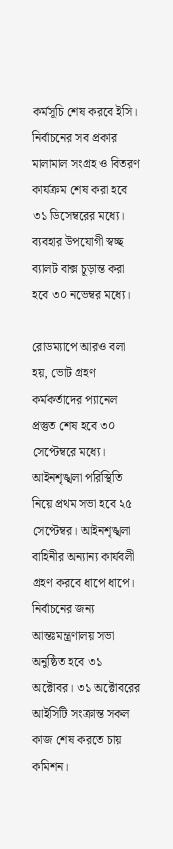কর্মসূচি শেষ করবে ইসি। নির্বাচনের সব প্রকার মালামাল সংগ্রহ ও বিতরণ কার্যক্রম শেষ করা হবে ৩১ ডিসেম্বরের মধ্যে। ব্যবহার উপযোগী স্বচ্ছ ব্যালট বাক্স চূড়ান্ত করা হবে ৩০ নভেম্বর মধ্যে।

রোডম্যাপে আরও বলা হয়, ভোট গ্রহণ কর্মকর্তাদের প্যানেল প্রস্তুত শেষ হবে ৩০ সেপ্টেম্বরে মধ্যে। আইনশৃঙ্খলা পরিস্থিতি নিয়ে প্রথম সভা হবে ২৫ সেপ্টেম্বর। আইনশৃঙ্খলা বাহিনীর অন্যান্য কার্যবলী গ্রহণ করবে ধাপে ধাপে। নির্বাচনের জন্য আন্তঃমন্ত্রণালয় সভা অনুষ্ঠিত হবে ৩১ অক্টোবর। ৩১ অক্টোবরের আইসিটি সংক্রান্ত সকল কাজ শেষ করতে চায় কমিশন।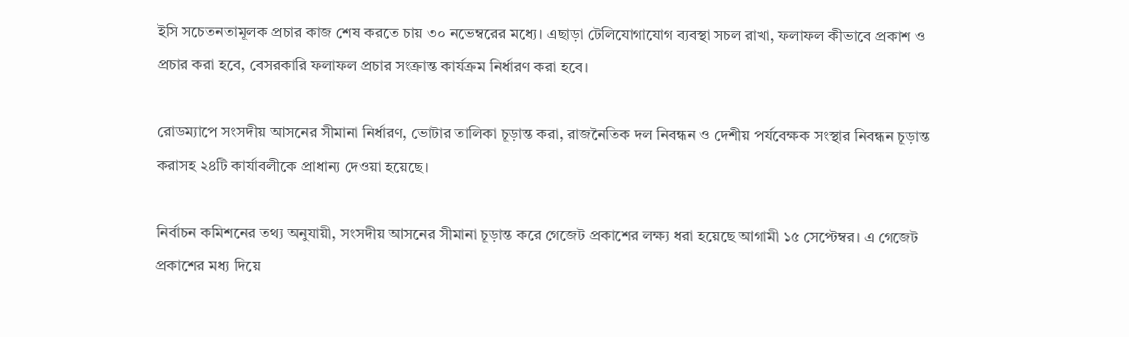ইসি সচেতনতামূলক প্রচার কাজ শেষ করতে চায় ৩০ নভেম্বরের মধ্যে। এছাড়া টেলিযোগাযোগ ব্যবস্থা সচল রাখা, ফলাফল কীভাবে প্রকাশ ও প্রচার করা হবে, বেসরকারি ফলাফল প্রচার সংক্রান্ত কার্যক্রম নির্ধারণ করা হবে।

রোডম্যাপে সংসদীয় আসনের সীমানা নির্ধারণ, ভোটার তালিকা চূড়ান্ত করা, রাজনৈতিক দল নিবন্ধন ও দেশীয় পর্যবেক্ষক সংস্থার নিবন্ধন চূড়ান্ত করাসহ ২৪টি কার্যাবলীকে প্রাধান্য দেওয়া হয়েছে।

নির্বাচন কমিশনের তথ্য অনুযায়ী, সংসদীয় আসনের সীমানা চূড়ান্ত করে গেজেট প্রকাশের লক্ষ্য ধরা হয়েছে আগামী ১৫ সেপ্টেম্বর। এ গেজেট প্রকাশের মধ্য দিয়ে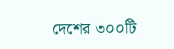দেশের ৩০০টি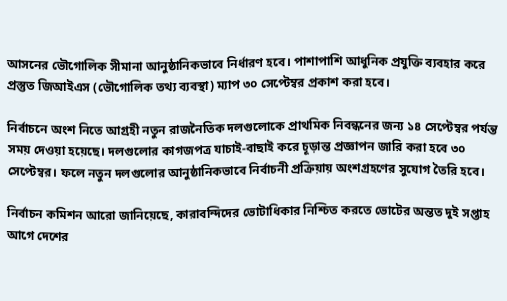আসনের ভৌগোলিক সীমানা আনুষ্ঠানিকভাবে নির্ধারণ হবে। পাশাপাশি আধুনিক প্রযুক্তি ব্যবহার করে প্রস্তুত জিআইএস (ভৌগোলিক তথ্য ব্যবস্থা) ম্যাপ ৩০ সেপ্টেম্বর প্রকাশ করা হবে।

নির্বাচনে অংশ নিতে আগ্রহী নতুন রাজনৈতিক দলগুলোকে প্রাথমিক নিবন্ধনের জন্য ১৪ সেপ্টেম্বর পর্যন্ত সময় দেওয়া হয়েছে। দলগুলোর কাগজপত্র যাচাই-বাছাই করে চূড়ান্ত প্রজ্ঞাপন জারি করা হবে ৩০ সেপ্টেম্বর। ফলে নতুন দলগুলোর আনুষ্ঠানিকভাবে নির্বাচনী প্রক্রিয়ায় অংশগ্রহণের সুযোগ তৈরি হবে।

নির্বাচন কমিশন আরো জানিয়েছে, কারাবন্দিদের ভোটাধিকার নিশ্চিত করতে ভোটের অন্তত দুই সপ্তাহ আগে দেশের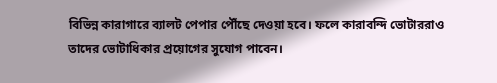বিভিন্ন কারাগারে ব্যালট পেপার পৌঁছে দেওয়া হবে। ফলে কারাবন্দি ভোটাররাও তাদের ভোটাধিকার প্রয়োগের সুযোগ পাবেন।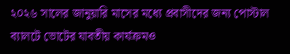২০২৬ সালের জানুয়ারি মাসের মধ্যে প্রবাসীদের জন্য পোস্টাল ব্যালটে ভোটের যাবতীয় কার্যক্রমও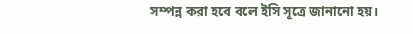সম্পন্ন করা হবে বলে ইসি সূত্রে জানানো হয়।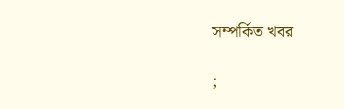সম্পর্কিত খবর

;